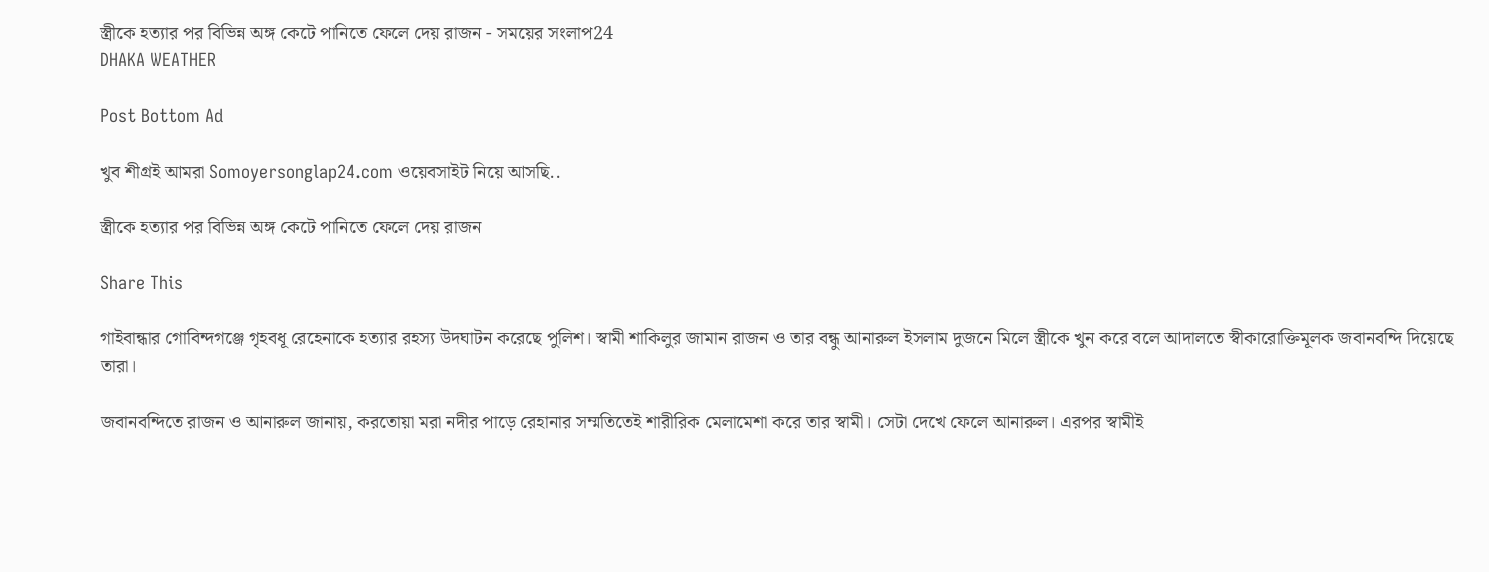স্ত্রীকে হত্যার পর বিভিন্ন অঙ্গ কেটে পানিতে ফেলে দেয় রাজন - সময়ের সংলাপ24
DHAKA WEATHER

Post Bottom Ad

খুব শীগ্রই আমরা Somoyersonglap24.com ওয়েবসাইট নিয়ে আসছি..

স্ত্রীকে হত্যার পর বিভিন্ন অঙ্গ কেটে পানিতে ফেলে দেয় রাজন

Share This

গাইবান্ধার গোবিন্দগঞ্জে গৃহবধূ রেহেনাকে হত্যার রহস্য উদঘাটন করেছে পুলিশ। স্বামী শাকিলুর জামান রাজন ও তার বন্ধু আনারুল ইসলাম দুজনে মিলে স্ত্রীকে খুন করে বলে আদালতে স্বীকারোক্তিমূলক জবানবন্দি দিয়েছে তারা।

জবানবন্দিতে রাজন ও আনারুল জানায়, করতোয়া মরা নদীর পাড়ে রেহানার সম্মতিতেই শারীরিক মেলামেশা করে তার স্বামী। সেটা দেখে ফেলে আনারুল। এরপর স্বামীই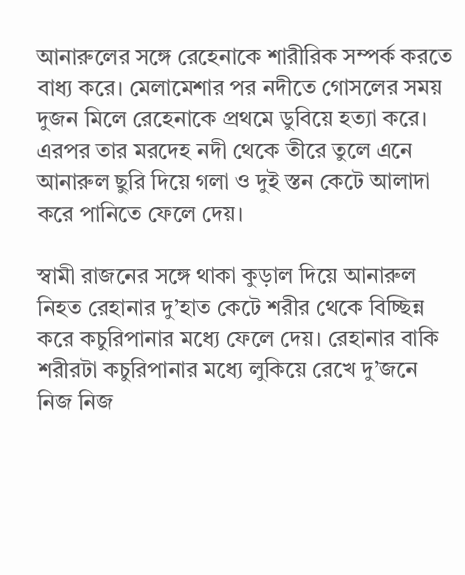আনারুলের সঙ্গে রেহেনাকে শারীরিক সম্পর্ক করতে বাধ্য করে। মেলামেশার পর নদীতে গোসলের সময় দুজন মিলে রেহেনাকে প্রথমে ডুবিয়ে হত্যা করে। এরপর তার মরদেহ নদী থেকে তীরে তুলে এনে আনারুল ছুরি দিয়ে গলা ও দুই স্তন কেটে আলাদা করে পানিতে ফেলে দেয়।

স্বামী রাজনের সঙ্গে থাকা কুড়াল দিয়ে আনারুল নিহত রেহানার দু’হাত কেটে শরীর থেকে বিচ্ছিন্ন করে কচুরিপানার মধ্যে ফেলে দেয়। রেহানার বাকি শরীরটা কচুরিপানার মধ্যে লুকিয়ে রেখে দু’জনে নিজ নিজ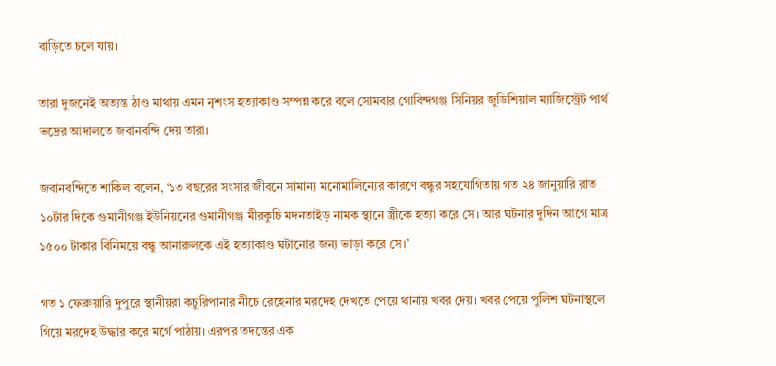বাড়িতে চলে যায়।

তারা দুজনেই অত্যন্ত ঠাণ্ড মাথায় এমন নৃশংস হত্যাকাণ্ড সম্পন্ন করে বলে সোমবার গোবিন্দগঞ্জ সিনিয়র জুডিশিয়াল ম্যাজিস্ট্রেট পার্থ ভদ্রের আদালতে জবানবন্দি দেয় তারা।

জবানবন্দিতে শাকিল বলেন, ‘১৩ বছরের সংসার জীবনে সামান্য মনোমালিন্যের কারণে বন্ধুর সহযোগিতায় গত ২৪ জানুয়ারি রাত ১০টার দিকে গুমানীগঞ্জ ইউনিয়নের গুমানীগঞ্জ মীরকুচি মদনতাইড় নামক স্থানে স্ত্রীকে হত্যা করে সে। আর ঘটনার দুদিন আগে মাত্র ১৫০০ টাকার বিনিময়ে বন্ধু আনারুলকে এই হত্যাকাণ্ড ঘটানোর জন্য ভাড়া করে সে।’

গত ১ ফেব্রুয়ারি দুপুরে স্থানীয়রা কচুরিপানার নীচে রেহেনার মরদেহ দেখতে পেয়ে থানায় খবর দেয়। খবর পেয়ে পুলিশ ঘটনাস্থলে গিয়ে মরদেহ উদ্ধার করে মর্গে পাঠায়। এরপর তদন্তের এক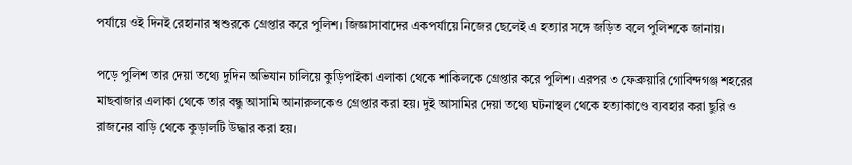পর্যায়ে ওই দিনই রেহানার শ্বশুরকে গ্রেপ্তার করে পুলিশ। জিজ্ঞাসাবাদের একপর্যায়ে নিজের ছেলেই এ হত্যার সঙ্গে জড়িত বলে পুলিশকে জানায়।

পড়ে পুলিশ তার দেয়া তথ্যে দুদিন অভিযান চালিয়ে কুড়িপাইকা এলাকা থেকে শাকিলকে গ্রেপ্তার করে পুলিশ। এরপর ৩ ফেব্রুয়ারি গোবিন্দগঞ্জ শহরের মাছবাজার এলাকা থেকে তার বন্ধু আসামি আনারুলকেও গ্রেপ্তার করা হয়। দুই আসামির দেয়া তথ্যে ঘটনাস্থল থেকে হত্যাকাণ্ডে ব্যবহার করা ছুরি ও রাজনের বাড়ি থেকে কুড়ালটি উদ্ধার করা হয়।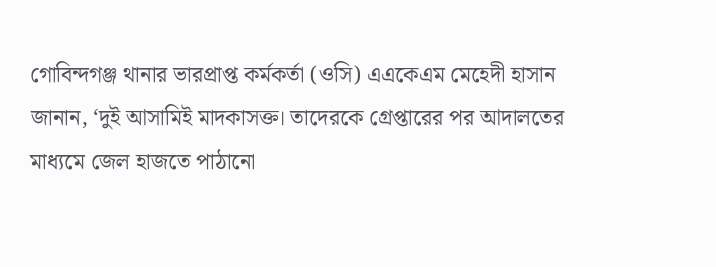গোবিন্দগঞ্জ থানার ভারপ্রাপ্ত কর্মকর্তা (ওসি) এএকেএম মেহেদী হাসান জানান, ‘দুই আসামিই মাদকাসক্ত। তাদেরকে গ্রেপ্তারের পর আদালতের মাধ্যমে জেল হাজতে পাঠানো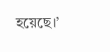হয়েছে।’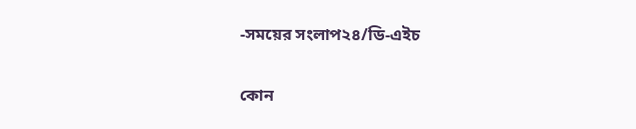-সময়ের সংলাপ২৪/ডি-এইচ

কোন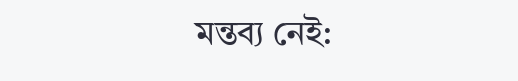মন্তব্য নেই: